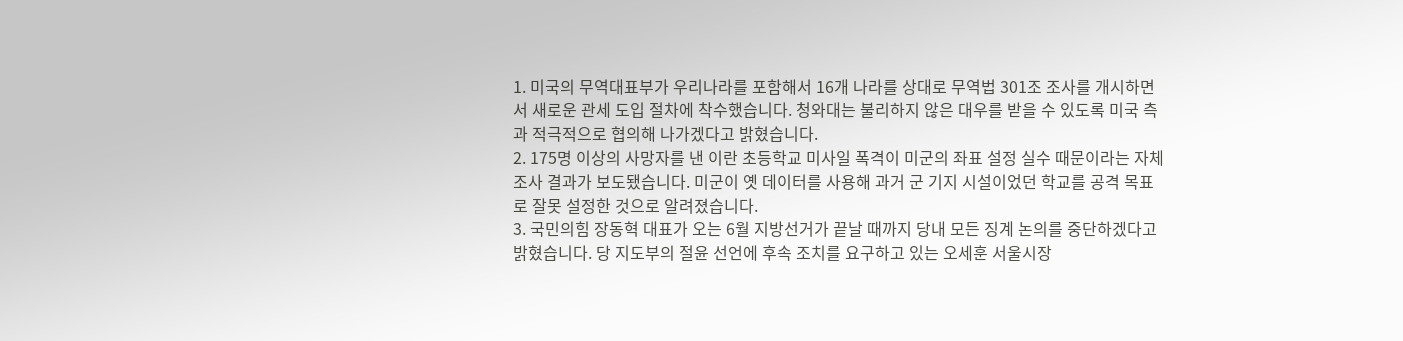1. 미국의 무역대표부가 우리나라를 포함해서 16개 나라를 상대로 무역법 301조 조사를 개시하면서 새로운 관세 도입 절차에 착수했습니다. 청와대는 불리하지 않은 대우를 받을 수 있도록 미국 측과 적극적으로 협의해 나가겠다고 밝혔습니다.
2. 175명 이상의 사망자를 낸 이란 초등학교 미사일 폭격이 미군의 좌표 설정 실수 때문이라는 자체 조사 결과가 보도됐습니다. 미군이 옛 데이터를 사용해 과거 군 기지 시설이었던 학교를 공격 목표로 잘못 설정한 것으로 알려졌습니다.
3. 국민의힘 장동혁 대표가 오는 6월 지방선거가 끝날 때까지 당내 모든 징계 논의를 중단하겠다고 밝혔습니다. 당 지도부의 절윤 선언에 후속 조치를 요구하고 있는 오세훈 서울시장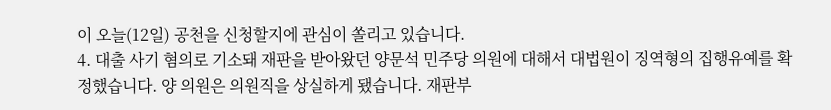이 오늘(12일) 공천을 신청할지에 관심이 쏠리고 있습니다.
4. 대출 사기 혐의로 기소돼 재판을 받아왔던 양문석 민주당 의원에 대해서 대법원이 징역형의 집행유예를 확정했습니다. 양 의원은 의원직을 상실하게 됐습니다. 재판부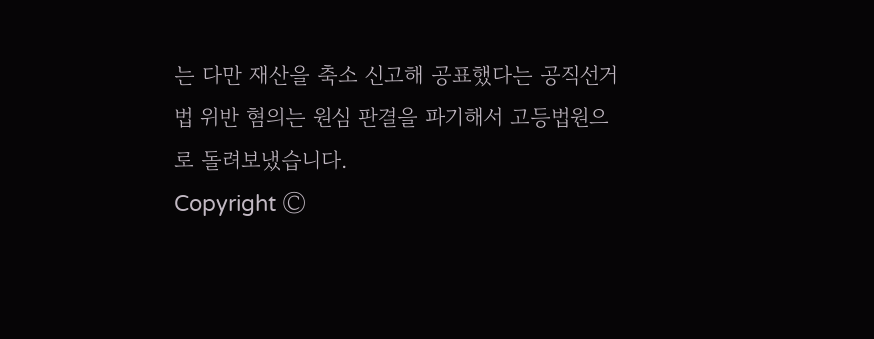는 다만 재산을 축소 신고해 공표했다는 공직선거법 위반 혐의는 원심 판결을 파기해서 고등법원으로 돌려보냈습니다.
Copyright Ⓒ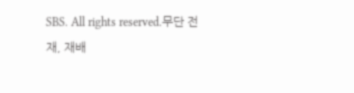SBS. All rights reserved.무단 전재, 재배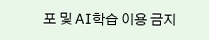포 및 AI학습 이용 금지